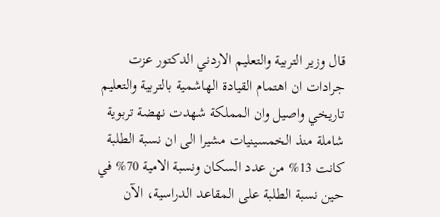قال وزير التربية والتعليم الاردني الدكتور عزت جرادات ان اهتمام القيادة الهاشمية بالتربية والتعليم تاريخي واصيل وان المملكة شهدت نهضة تربوية شاملة منذ الخمسينيات مشيرا الى ان نسبة الطلبة كانت 13% من عدد السكان ونسبة الامية 70% في حين نسبة الطلبة على المقاعد الدراسية، الآن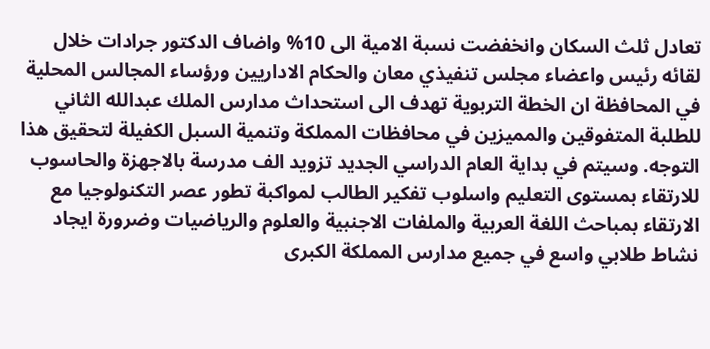تعادل ثلث السكان وانخفضت نسبة الامية الى 10% واضاف الدكتور جرادات خلال لقائه رئيس واعضاء مجلس تنفيذي معان والحكام الاداريين ورؤساء المجالس المحلية في المحافظة ان الخطة التربوية تهدف الى استحداث مدارس الملك عبدالله الثاني للطلبة المتفوقين والمميزين في محافظات المملكة وتنمية السبل الكفيلة لتحقيق هذا التوجه. وسيتم في بداية العام الدراسي الجديد تزويد الف مدرسة بالاجهزة والحاسوب للارتقاء بمستوى التعليم واسلوب تفكير الطالب لمواكبة تطور عصر التكنولوجيا مع الارتقاء بمباحث اللغة العربية والملفات الاجنبية والعلوم والرياضيات وضرورة ايجاد نشاط طلابي واسع في جميع مدارس المملكة الكبرى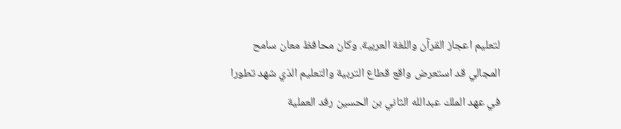لتعليم اعجاز القرآن واللغة العربية. وكان محافظ معان سامح المجالي قد استعرض واقع قطاع التربية والتعليم الذي شهد تطورا في عهد الملك عبدالله الثاني بن الحسين رفد العملية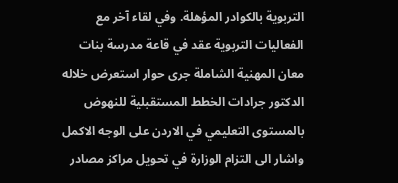التربوية بالكوادر المؤهلة. وفي لقاء آخر مع الفعاليات التربوية عقد في قاعة مدرسة بنات معان المهنية الشاملة جرى حوار استعرض خلاله الدكتور جرادات الخطط المستقبلية للنهوض بالمستوى التعليمي في الاردن على الوجه الاكمل واشار الى التزام الوزارة في تحويل مراكز مصادر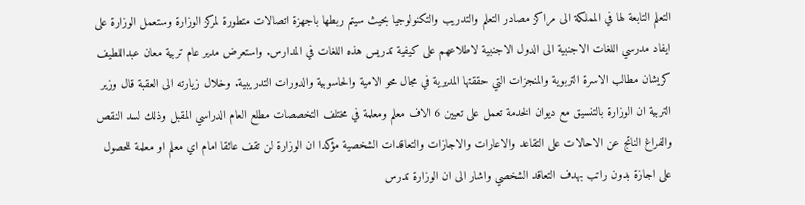التعلم التابعة لها في المملكة الى مراكز مصادر التعلم والتدريب والتكنولوجيا بحيث سيتم ربطها باجهزة اتصالات متطورة لمركز الوزارة وستعمل الوزارة على ايفاد مدرسي اللغات الاجنبية الى الدول الاجنبية لاطلاعهم على كيفية تدريس هذه اللغات في المدارس. واستعرض مدير عام تربية معان عبداللطيف كريشان مطالب الاسرة التربوية والمنجزات التي حققتها المديرية في مجال محو الامية والحاسوبية والدورات التدريبية. وخلال زيارته الى العقبة قال وزير التربية ان الوزارة بالتنسيق مع ديوان الخدمة تعمل على تعيين 6 الاف معلم ومعلمة في مختلف التخصصات مطلع العام الدراسي المقبل وذلك لسد النقص والفراغ الناتج عن الاحالات على التقاعد والاعارات والاجازات والتعاقدات الشخصية مؤكدا ان الوزارة لن تقف عائقا امام اي معلم او معلمة للحصول على اجازة بدون راتب بهدف التعاقد الشخصي واشار الى ان الوزارة تدرس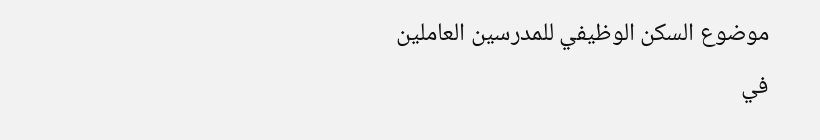موضوع السكن الوظيفي للمدرسين العاملين في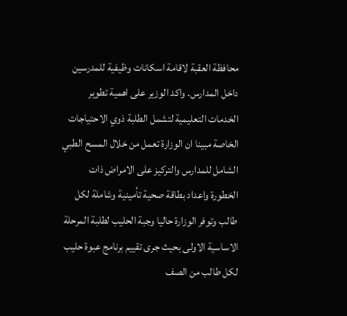محافظة العقبة لاقامة اسكانات وظيفية للمدرسين داخل المدارس. واكد الوزير على اهمية تطوير الخدمات التعليمية لتشمل الطلبة ذوي الاحتياجات الخاصة مبينا ان الوزارة تعمل من خلال المسح الطبي الشامل للمدارس والتركيز على الامراض ذات الخطورة واعداد بطاقة صحية تأمينية وشاملة لكل طالب وتوفر الوزارة حاليا وجبة الحليب لطلبة المرحلة الاساسية الاولى بحيث جرى تقييم برنامج عبوة حليب لكل طالب من الصف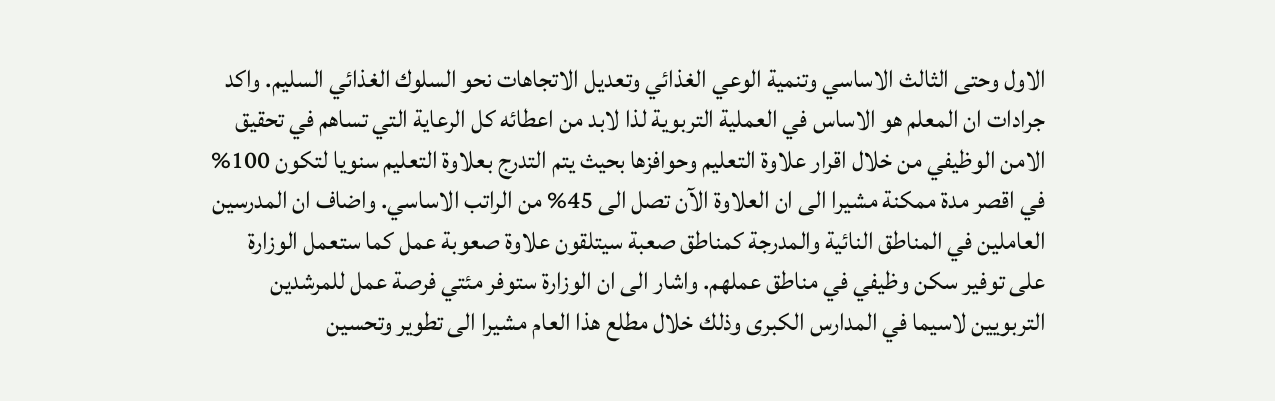الاول وحتى الثالث الاساسي وتنمية الوعي الغذائي وتعديل الاتجاهات نحو السلوك الغذائي السليم. واكد جرادات ان المعلم هو الاساس في العملية التربوية لذا لابد من اعطائه كل الرعاية التي تساهم في تحقيق الامن الوظيفي من خلال اقرار علاوة التعليم وحوافزها بحيث يتم التدرج بعلاوة التعليم سنويا لتكون 100% في اقصر مدة ممكنة مشيرا الى ان العلاوة الآن تصل الى 45% من الراتب الاساسي. واضاف ان المدرسين العاملين في المناطق النائية والمدرجة كمناطق صعبة سيتلقون علاوة صعوبة عمل كما ستعمل الوزارة على توفير سكن وظيفي في مناطق عملهم. واشار الى ان الوزارة ستوفر مئتي فرصة عمل للمرشدين التربويين لاسيما في المدارس الكبرى وذلك خلال مطلع هذا العام مشيرا الى تطوير وتحسين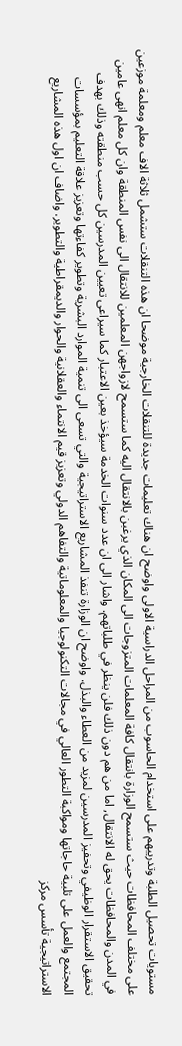مستويات تحصيل الطلبة وتدريبهم على استخدام الحاسوب من المراحل الدراسية الاولى واوضح ان هناك تعليمات جديدة للتنقلات الخارجية موضحا ان هذه التنقلات ستشمل ثلاثة الاف معلم ومعلمة موزعين على مختلف المحافظات حيث ستسمح الوزارة بانتقال كافة المعلمات المتزوجات الى المكان الذي يرغبن بالانتقال اليه كما ستسمح لازواجهن المعلمين للانتقال الى نفس المنطقة وان كل معلم انهى عامين في المدن والمحافظات يحق له الانتقال, اما من هم دون ذلك فلن ينظر في طلباتهم. واشار الى ان عدد سنوات الخدمة سيؤخذ بعين الاعتبار كما سيراعى تعيين المدرسين كل حسب منطقته وذلك بهدف تحقيق الاستقرار الوظيفي وتحفيز المدرسين لمزيد من العطاء والبذل. واوضح ان الوزارة تنفذ المشاريع الاستراتيجية والتي تسعى الى تنمية الموارد البشرية وتطوير كفاءتها وتعزيز علاقة التعليم بمؤسسات المجتمع والعمل على تلبية حاجاتها ومواكبة التطور العالي في مجالات التكنولوجيا والمعلوماتية والتفاهم الدولي وتعزيز قيم الانتماء والعقلانية والحوار والديمقراطية والتطوير. واضاف ان اول هذه المشاريع الاستراتيجية تأسس مركز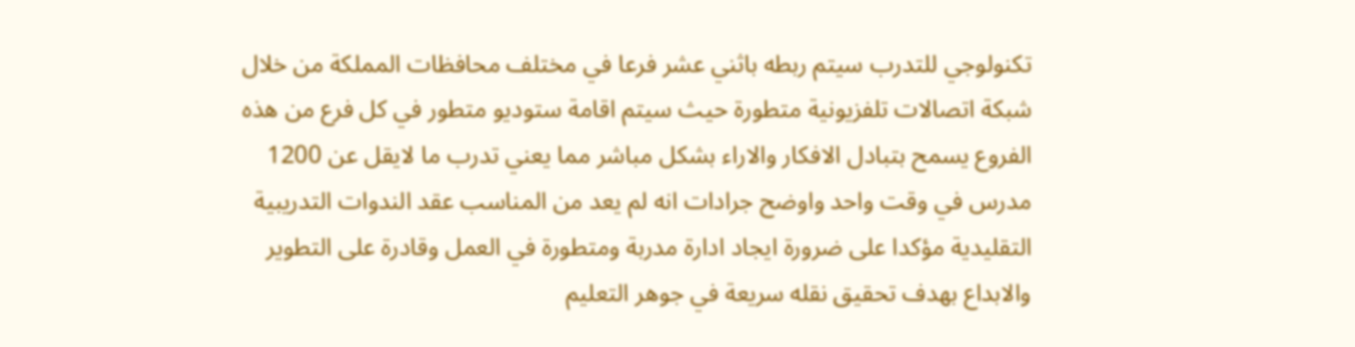تكنولوجي للتدرب سيتم ربطه باثني عشر فرعا في مختلف محافظات المملكة من خلال شبكة اتصالات تلفزيونية متطورة حيث سيتم اقامة ستوديو متطور في كل فرع من هذه الفروع يسمح بتبادل الافكار والاراء بشكل مباشر مما يعني تدرب ما لايقل عن 1200 مدرس في وقت واحد واوضح جرادات انه لم يعد من المناسب عقد الندوات التدريبية التقليدية مؤكدا على ضرورة ايجاد ادارة مدربة ومتطورة في العمل وقادرة على التطوير والابداع بهدف تحقيق نقله سريعة في جوهر التعليم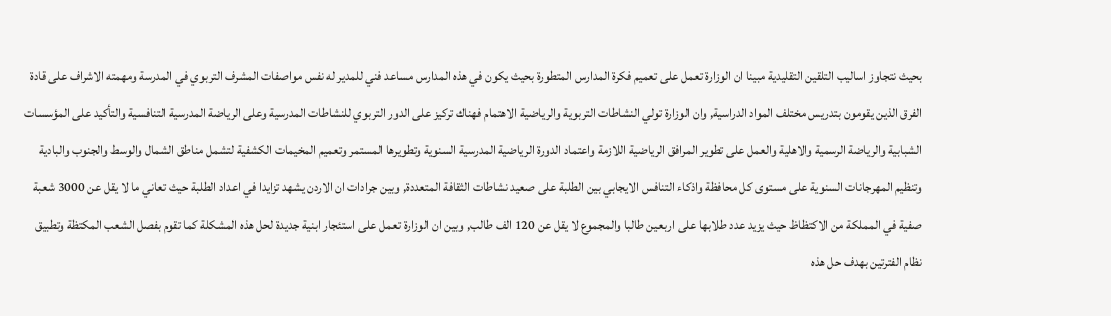بحيث نتجاوز اساليب التلقين التقليدية مبينا ان الوزارة تعمل على تعميم فكرة المدارس المتطورة بحيث يكون في هذه المدارس مساعد فني للمدير له نفس مواصفات المشرف التربوي في المدرسة ومهمته الاشراف على قادة الفرق الذين يقومون بتدريس مختلف المواد الدراسية, وان الوزارة تولي النشاطات التربوية والرياضية الاهتمام فهناك تركيز على الدور التربوي للنشاطات المدرسية وعلى الرياضة المدرسية التنافسية والتأكيد على المؤسسات الشبابية والرياضة الرسمية والاهلية والعمل على تطوير المرافق الرياضية اللازمة واعتماد الدورة الرياضية المدرسية السنوية وتطويرها المستمر وتعميم المخيمات الكشفية لتشمل مناطق الشمال والوسط والجنوب والبادية وتنظيم المهرجانات السنوية على مستوى كل محافظة واذكاء التنافس الايجابي بين الطلبة على صعيد نشاطات الثقافة المتعددة, وبين جرادات ان الاردن يشهد تزايدا في اعداد الطلبة حيث تعاني ما لا يقل عن 3000 شعبة صفية في المملكة من الاكتظاظ حيث يزيد عدد طلابها على اربعين طالبا والمجموع لا يقل عن 120 الف طالب, وبين ان الوزارة تعمل على استئجار ابنية جديدة لحل هذه المشكلة كما تقوم بفصل الشعب المكتظة وتطبيق نظام الفترتين بهدف حل هذه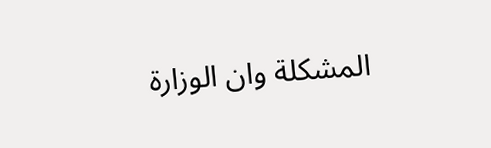المشكلة وان الوزارة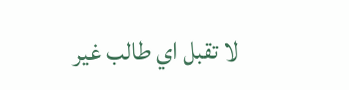لا تقبل اي طالب غير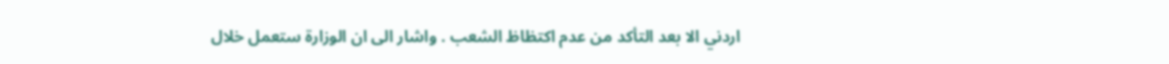اردني الا بعد التأكد من عدم اكتظاظ الشعب . واشار الى ان الوزارة ستعمل خلال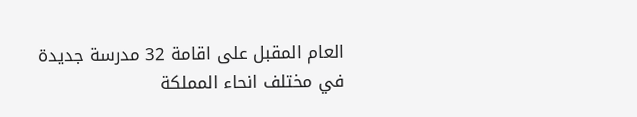العام المقبل على اقامة 32 مدرسة جديدة في مختلف انحاء المملكة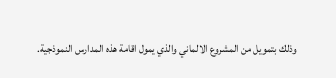وذلك بتمويل من المشروع الالماني والذي يمول اقامة هذه المدارس النموذجية.